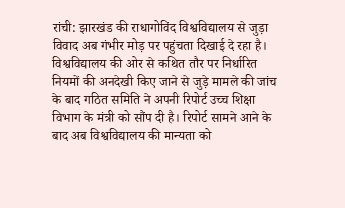रांची: झारखंड की राधागोविंद विश्वविद्यालय से जुड़ा विवाद अब गंभीर मोड़ पर पहुंचता दिखाई दे रहा है। विश्वविद्यालय की ओर से कथित तौर पर निर्धारित नियमों की अनदेखी किए जाने से जुड़े मामले की जांच के बाद गठित समिति ने अपनी रिपोर्ट उच्च शिक्षा विभाग के मंत्री को सौंप दी है। रिपोर्ट सामने आने के बाद अब विश्वविद्यालय की मान्यता को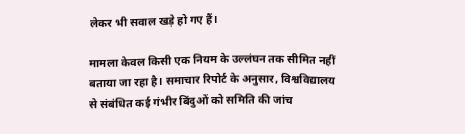लेकर भी सवाल खड़े हो गए हैं।

मामला केवल किसी एक नियम के उल्लंघन तक सीमित नहीं बताया जा रहा है। समाचार रिपोर्ट के अनुसार, विश्वविद्यालय से संबंधित कई गंभीर बिंदुओं को समिति की जांच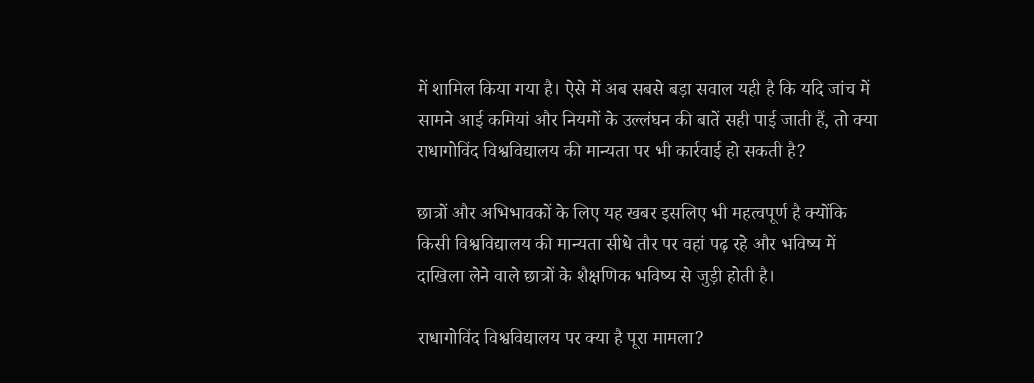में शामिल किया गया है। ऐसे में अब सबसे बड़ा सवाल यही है कि यदि जांच में सामने आई कमियां और नियमों के उल्लंघन की बातें सही पाई जाती हैं, तो क्या राधागोविंद विश्वविद्यालय की मान्यता पर भी कार्रवाई हो सकती है?

छात्रों और अभिभावकों के लिए यह खबर इसलिए भी महत्वपूर्ण है क्योंकि किसी विश्वविद्यालय की मान्यता सीधे तौर पर वहां पढ़ रहे और भविष्य में दाखिला लेने वाले छात्रों के शैक्षणिक भविष्य से जुड़ी होती है।

राधागोविंद विश्वविद्यालय पर क्या है पूरा मामला?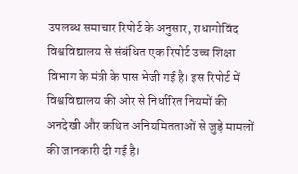उपलब्ध समाचार रिपोर्ट के अनुसार, राधागोविंद विश्वविद्यालय से संबंधित एक रिपोर्ट उच्च शिक्षा विभाग के मंत्री के पास भेजी गई है। इस रिपोर्ट में विश्वविद्यालय की ओर से निर्धारित नियमों की अनदेखी और कथित अनियमितताओं से जुड़े मामलों की जानकारी दी गई है।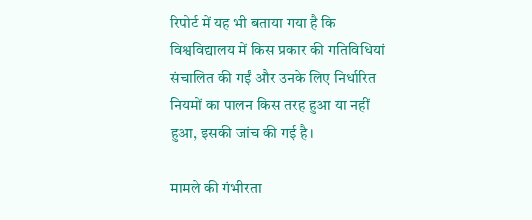रिपोर्ट में यह भी बताया गया है कि विश्वविद्यालय में किस प्रकार की गतिविधियां संचालित की गईं और उनके लिए निर्धारित नियमों का पालन किस तरह हुआ या नहीं हुआ, इसकी जांच की गई है।

मामले की गंभीरता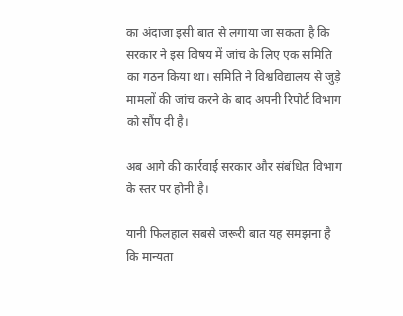का अंदाजा इसी बात से लगाया जा सकता है कि सरकार ने इस विषय में जांच के लिए एक समिति का गठन किया था। समिति ने विश्वविद्यालय से जुड़े मामलों की जांच करने के बाद अपनी रिपोर्ट विभाग को सौंप दी है।

अब आगे की कार्रवाई सरकार और संबंधित विभाग के स्तर पर होनी है।

यानी फिलहाल सबसे जरूरी बात यह समझना है कि मान्यता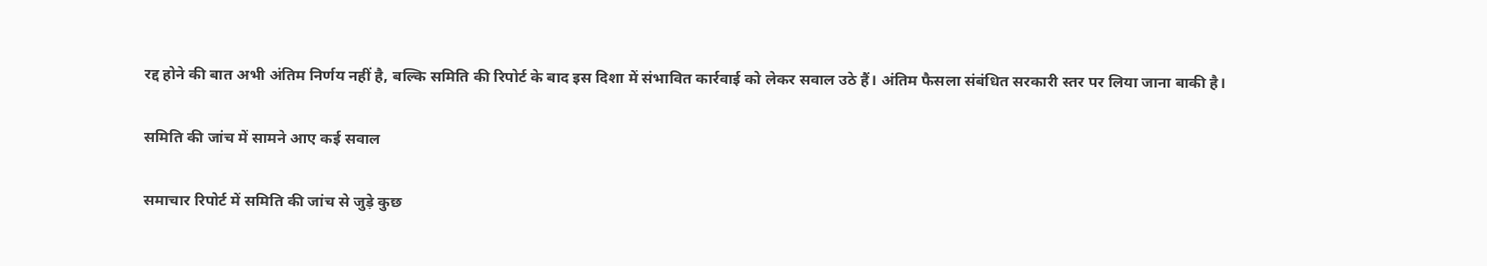रद्द होने की बात अभी अंतिम निर्णय नहीं है, बल्कि समिति की रिपोर्ट के बाद इस दिशा में संभावित कार्रवाई को लेकर सवाल उठे हैं। अंतिम फैसला संबंधित सरकारी स्तर पर लिया जाना बाकी है।

समिति की जांच में सामने आए कई सवाल

समाचार रिपोर्ट में समिति की जांच से जुड़े कुछ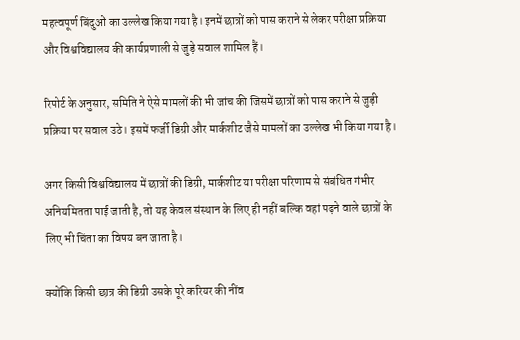महत्वपूर्ण बिंदुओं का उल्लेख किया गया है। इनमें छात्रों को पास कराने से लेकर परीक्षा प्रक्रिया और विश्वविद्यालय की कार्यप्रणाली से जुड़े सवाल शामिल हैं।

रिपोर्ट के अनुसार, समिति ने ऐसे मामलों की भी जांच की जिसमें छात्रों को पास कराने से जुड़ी प्रक्रिया पर सवाल उठे। इसमें फर्जी डिग्री और मार्कशीट जैसे मामलों का उल्लेख भी किया गया है।

अगर किसी विश्वविद्यालय में छात्रों की डिग्री, मार्कशीट या परीक्षा परिणाम से संबंधित गंभीर अनियमितता पाई जाती है, तो यह केवल संस्थान के लिए ही नहीं बल्कि वहां पढ़ने वाले छात्रों के लिए भी चिंता का विषय बन जाता है।

क्योंकि किसी छात्र की डिग्री उसके पूरे करियर की नींव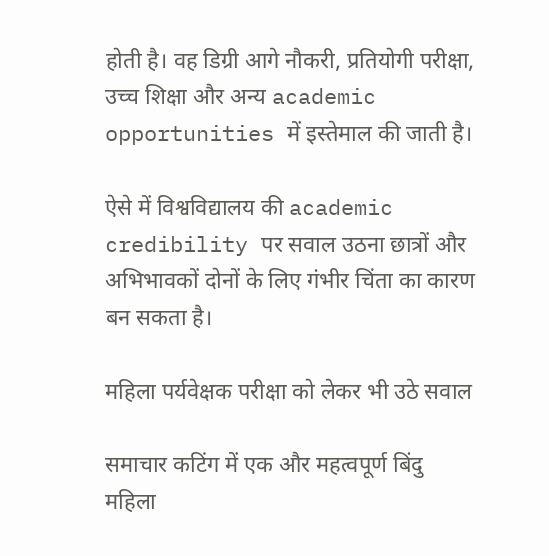होती है। वह डिग्री आगे नौकरी, प्रतियोगी परीक्षा, उच्च शिक्षा और अन्य academic opportunities में इस्तेमाल की जाती है।

ऐसे में विश्वविद्यालय की academic credibility पर सवाल उठना छात्रों और अभिभावकों दोनों के लिए गंभीर चिंता का कारण बन सकता है।

महिला पर्यवेक्षक परीक्षा को लेकर भी उठे सवाल

समाचार कटिंग में एक और महत्वपूर्ण बिंदु महिला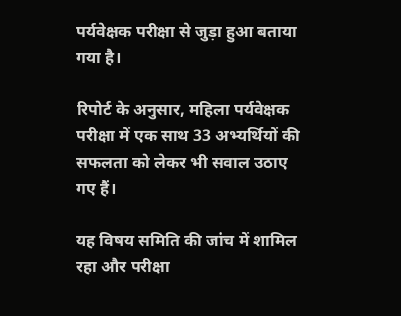पर्यवेक्षक परीक्षा से जुड़ा हुआ बताया गया है।

रिपोर्ट के अनुसार, महिला पर्यवेक्षक परीक्षा में एक साथ 33 अभ्यर्थियों की सफलता को लेकर भी सवाल उठाए गए हैं।

यह विषय समिति की जांच में शामिल रहा और परीक्षा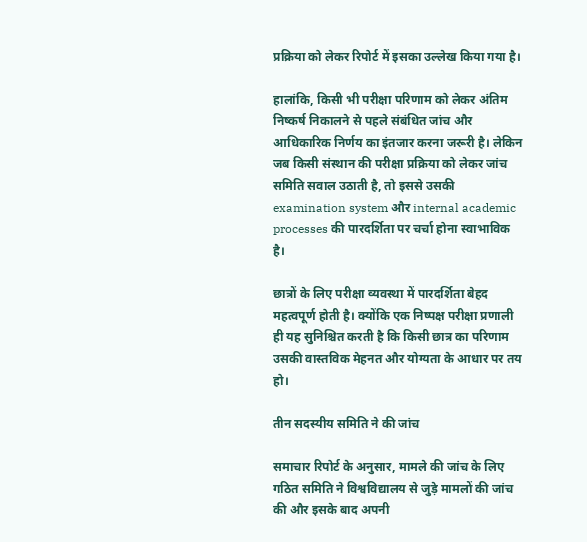प्रक्रिया को लेकर रिपोर्ट में इसका उल्लेख किया गया है।

हालांकि, किसी भी परीक्षा परिणाम को लेकर अंतिम निष्कर्ष निकालने से पहले संबंधित जांच और आधिकारिक निर्णय का इंतजार करना जरूरी है। लेकिन जब किसी संस्थान की परीक्षा प्रक्रिया को लेकर जांच समिति सवाल उठाती है, तो इससे उसकी examination system और internal academic processes की पारदर्शिता पर चर्चा होना स्वाभाविक है।

छात्रों के लिए परीक्षा व्यवस्था में पारदर्शिता बेहद महत्वपूर्ण होती है। क्योंकि एक निष्पक्ष परीक्षा प्रणाली ही यह सुनिश्चित करती है कि किसी छात्र का परिणाम उसकी वास्तविक मेहनत और योग्यता के आधार पर तय हो।

तीन सदस्यीय समिति ने की जांच

समाचार रिपोर्ट के अनुसार, मामले की जांच के लिए गठित समिति ने विश्वविद्यालय से जुड़े मामलों की जांच की और इसके बाद अपनी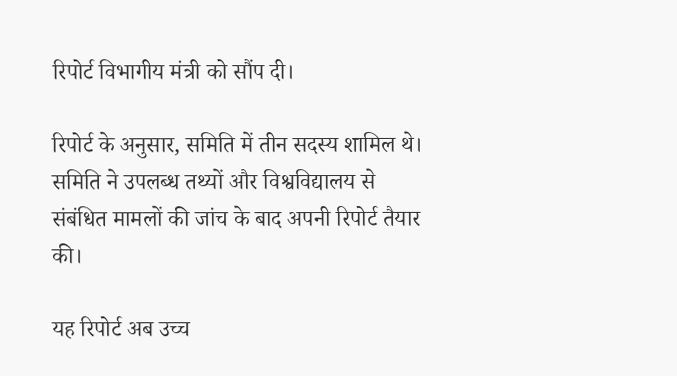रिपोर्ट विभागीय मंत्री को सौंप दी।

रिपोर्ट के अनुसार, समिति में तीन सदस्य शामिल थे। समिति ने उपलब्ध तथ्यों और विश्वविद्यालय से संबंधित मामलों की जांच के बाद अपनी रिपोर्ट तैयार की।

यह रिपोर्ट अब उच्च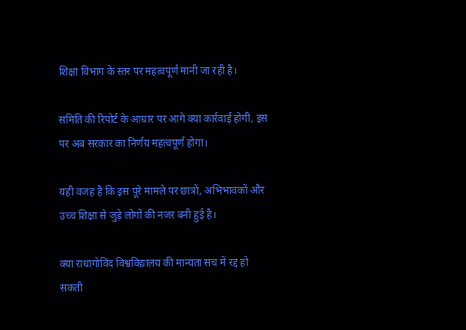शिक्षा विभाग के स्तर पर महत्वपूर्ण मानी जा रही है।

समिति की रिपोर्ट के आधार पर आगे क्या कार्रवाई होगी, इस पर अब सरकार का निर्णय महत्वपूर्ण होगा।

यही वजह है कि इस पूरे मामले पर छात्रों, अभिभावकों और उच्च शिक्षा से जुड़े लोगों की नजर बनी हुई है।

क्या राधागोविंद विश्वविद्यालय की मान्यता सच में रद्द हो सकती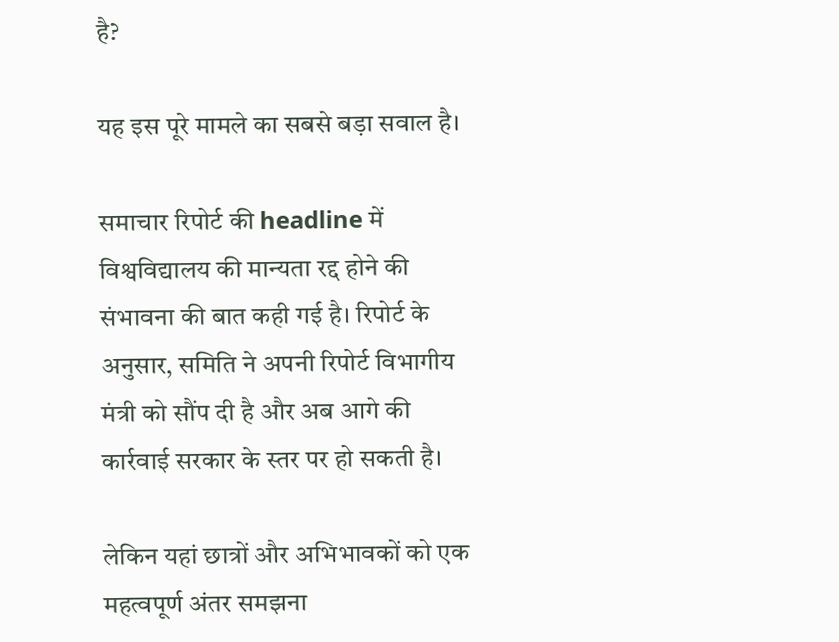है?

यह इस पूरे मामले का सबसे बड़ा सवाल है।

समाचार रिपोर्ट की headline में विश्वविद्यालय की मान्यता रद्द होने की संभावना की बात कही गई है। रिपोर्ट के अनुसार, समिति ने अपनी रिपोर्ट विभागीय मंत्री को सौंप दी है और अब आगे की कार्रवाई सरकार के स्तर पर हो सकती है।

लेकिन यहां छात्रों और अभिभावकों को एक महत्वपूर्ण अंतर समझना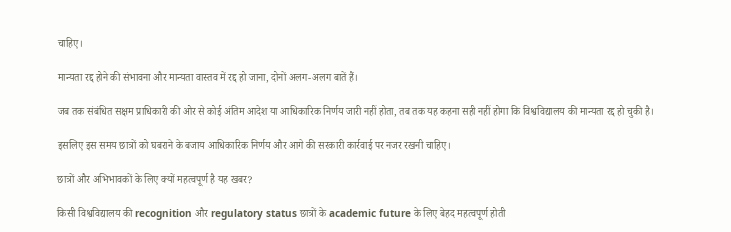चाहिए।

मान्यता रद्द होने की संभावना और मान्यता वास्तव में रद्द हो जाना, दोनों अलग-अलग बातें हैं।

जब तक संबंधित सक्षम प्राधिकारी की ओर से कोई अंतिम आदेश या आधिकारिक निर्णय जारी नहीं होता, तब तक यह कहना सही नहीं होगा कि विश्वविद्यालय की मान्यता रद्द हो चुकी है।

इसलिए इस समय छात्रों को घबराने के बजाय आधिकारिक निर्णय और आगे की सरकारी कार्रवाई पर नजर रखनी चाहिए।

छात्रों और अभिभावकों के लिए क्यों महत्वपूर्ण है यह खबर?

किसी विश्वविद्यालय की recognition और regulatory status छात्रों के academic future के लिए बेहद महत्वपूर्ण होती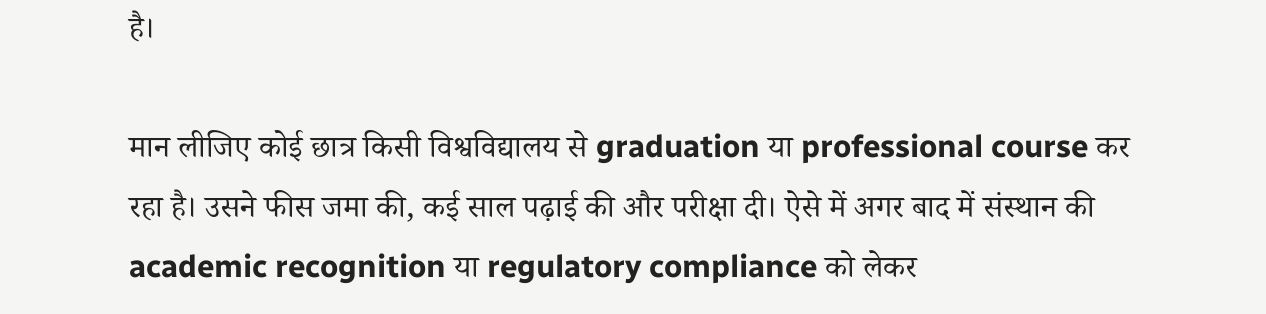है।

मान लीजिए कोई छात्र किसी विश्वविद्यालय से graduation या professional course कर रहा है। उसने फीस जमा की, कई साल पढ़ाई की और परीक्षा दी। ऐसे में अगर बाद में संस्थान की academic recognition या regulatory compliance को लेकर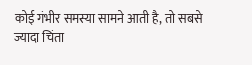कोई गंभीर समस्या सामने आती है, तो सबसे ज्यादा चिंता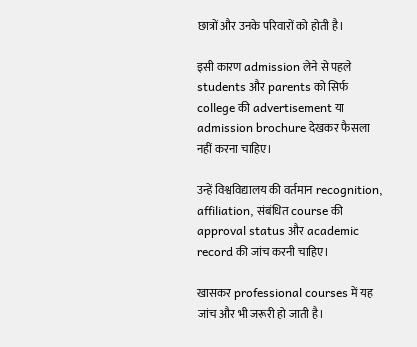छात्रों और उनके परिवारों को होती है।

इसी कारण admission लेने से पहले students और parents को सिर्फ college की advertisement या admission brochure देखकर फैसला नहीं करना चाहिए।

उन्हें विश्वविद्यालय की वर्तमान recognition, affiliation, संबंधित course की approval status और academic record की जांच करनी चाहिए।

खासकर professional courses में यह जांच और भी जरूरी हो जाती है।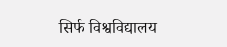सिर्फ विश्वविद्यालय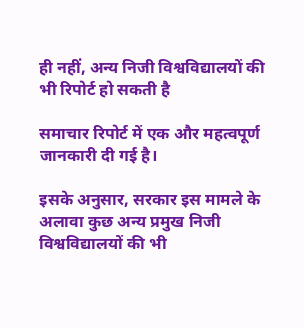ही नहीं, अन्य निजी विश्वविद्यालयों की भी रिपोर्ट हो सकती है

समाचार रिपोर्ट में एक और महत्वपूर्ण जानकारी दी गई है।

इसके अनुसार, सरकार इस मामले के अलावा कुछ अन्य प्रमुख निजी विश्वविद्यालयों की भी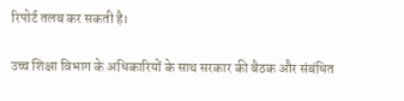रिपोर्ट तलब कर सकती है।

उच्च शिक्षा विभाग के अधिकारियों के साथ सरकार की बैठक और संबंधित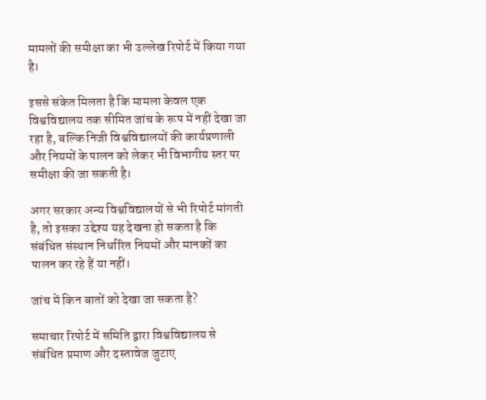मामलों की समीक्षा का भी उल्लेख रिपोर्ट में किया गया है।

इससे संकेत मिलता है कि मामला केवल एक विश्वविद्यालय तक सीमित जांच के रूप में नहीं देखा जा रहा है, बल्कि निजी विश्वविद्यालयों की कार्यप्रणाली और नियमों के पालन को लेकर भी विभागीय स्तर पर समीक्षा की जा सकती है।

अगर सरकार अन्य विश्वविद्यालयों से भी रिपोर्ट मांगती है, तो इसका उद्देश्य यह देखना हो सकता है कि संबंधित संस्थान निर्धारित नियमों और मानकों का पालन कर रहे हैं या नहीं।

जांच में किन बातों को देखा जा सकता है?

समाचार रिपोर्ट में समिति द्वारा विश्वविद्यालय से संबंधित प्रमाण और दस्तावेज जुटाए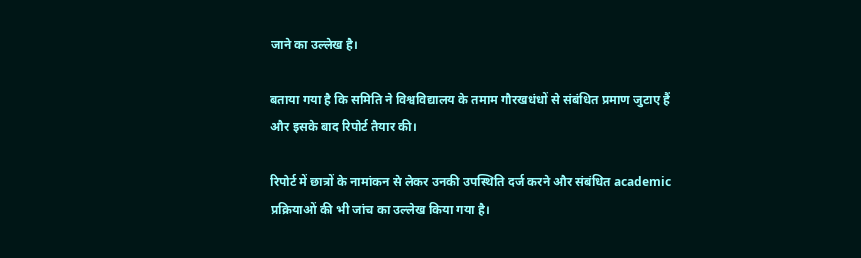जाने का उल्लेख है।

बताया गया है कि समिति ने विश्वविद्यालय के तमाम गौरखधंधों से संबंधित प्रमाण जुटाए हैं और इसके बाद रिपोर्ट तैयार की।

रिपोर्ट में छात्रों के नामांकन से लेकर उनकी उपस्थिति दर्ज करने और संबंधित academic प्रक्रियाओं की भी जांच का उल्लेख किया गया है।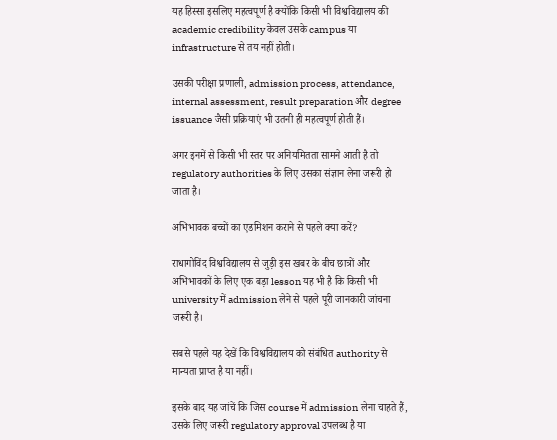यह हिस्सा इसलिए महत्वपूर्ण है क्योंकि किसी भी विश्वविद्यालय की academic credibility केवल उसके campus या infrastructure से तय नहीं होती।

उसकी परीक्षा प्रणाली, admission process, attendance, internal assessment, result preparation और degree issuance जैसी प्रक्रियाएं भी उतनी ही महत्वपूर्ण होती हैं।

अगर इनमें से किसी भी स्तर पर अनियमितता सामने आती है तो regulatory authorities के लिए उसका संज्ञान लेना जरूरी हो जाता है।

अभिभावक बच्चों का एडमिशन कराने से पहले क्या करें?

राधागोविंद विश्वविद्यालय से जुड़ी इस खबर के बीच छात्रों और अभिभावकों के लिए एक बड़ा lesson यह भी है कि किसी भी university में admission लेने से पहले पूरी जानकारी जांचना जरूरी है।

सबसे पहले यह देखें कि विश्वविद्यालय को संबंधित authority से मान्यता प्राप्त है या नहीं।

इसके बाद यह जांचें कि जिस course में admission लेना चाहते हैं, उसके लिए जरूरी regulatory approval उपलब्ध है या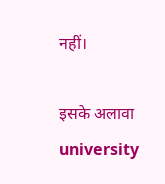नहीं।

इसके अलावा university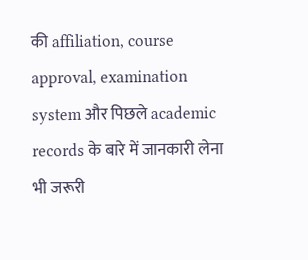की affiliation, course approval, examination system और पिछले academic records के बारे में जानकारी लेना भी जरूरी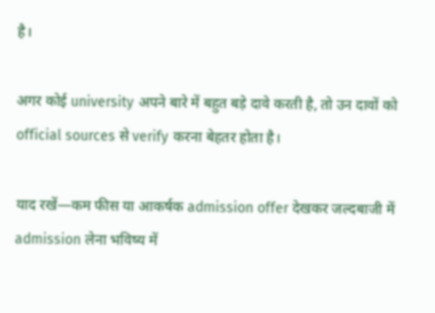है।

अगर कोई university अपने बारे में बहुत बड़े दावे करती है, तो उन दावों को official sources से verify करना बेहतर होता है।

याद रखें—कम फीस या आकर्षक admission offer देखकर जल्दबाजी में admission लेना भविष्य में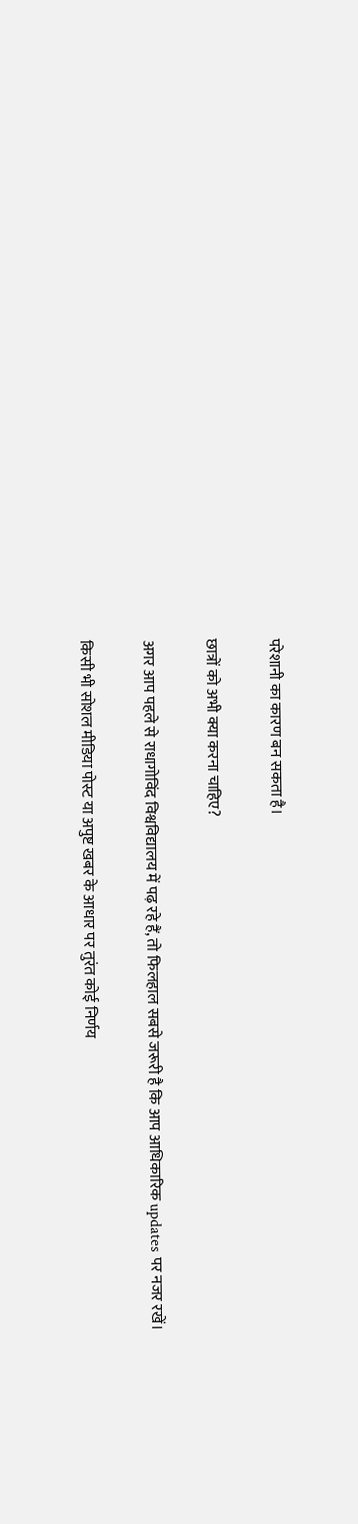परेशानी का कारण बन सकता है।

छात्रों को अभी क्या करना चाहिए?

अगर आप पहले से राधागोविंद विश्वविद्यालय में पढ़ रहे हैं, तो फिलहाल सबसे जरूरी है कि आप आधिकारिक updates पर नजर रखें।

किसी भी सोशल मीडिया पोस्ट या अपुष्ट खबर के आधार पर तुरंत कोई निर्णय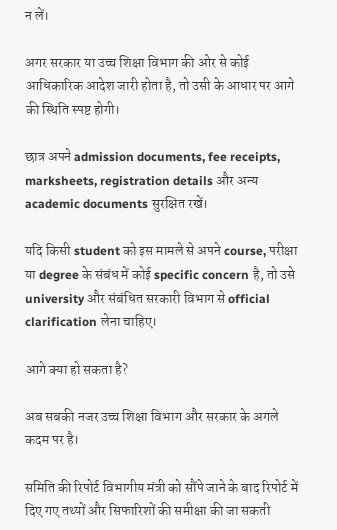न लें।

अगर सरकार या उच्च शिक्षा विभाग की ओर से कोई आधिकारिक आदेश जारी होता है, तो उसी के आधार पर आगे की स्थिति स्पष्ट होगी।

छात्र अपने admission documents, fee receipts, marksheets, registration details और अन्य academic documents सुरक्षित रखें।

यदि किसी student को इस मामले से अपने course, परीक्षा या degree के संबंध में कोई specific concern है, तो उसे university और संबंधित सरकारी विभाग से official clarification लेना चाहिए।

आगे क्या हो सकता है?

अब सबकी नजर उच्च शिक्षा विभाग और सरकार के अगले कदम पर है।

समिति की रिपोर्ट विभागीय मंत्री को सौंपे जाने के बाद रिपोर्ट में दिए गए तथ्यों और सिफारिशों की समीक्षा की जा सकती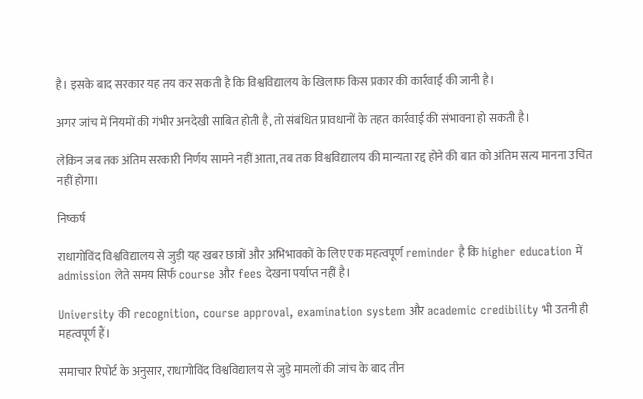है। इसके बाद सरकार यह तय कर सकती है कि विश्वविद्यालय के खिलाफ किस प्रकार की कार्रवाई की जानी है।

अगर जांच में नियमों की गंभीर अनदेखी साबित होती है, तो संबंधित प्रावधानों के तहत कार्रवाई की संभावना हो सकती है।

लेकिन जब तक अंतिम सरकारी निर्णय सामने नहीं आता, तब तक विश्वविद्यालय की मान्यता रद्द होने की बात को अंतिम सत्य मानना उचित नहीं होगा।

निष्कर्ष

राधागोविंद विश्वविद्यालय से जुड़ी यह खबर छात्रों और अभिभावकों के लिए एक महत्वपूर्ण reminder है कि higher education में admission लेते समय सिर्फ course और fees देखना पर्याप्त नहीं है।

University की recognition, course approval, examination system और academic credibility भी उतनी ही महत्वपूर्ण हैं।

समाचार रिपोर्ट के अनुसार, राधागोविंद विश्वविद्यालय से जुड़े मामलों की जांच के बाद तीन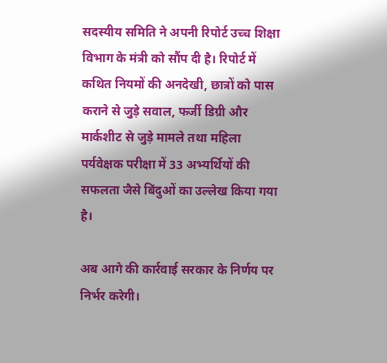सदस्यीय समिति ने अपनी रिपोर्ट उच्च शिक्षा विभाग के मंत्री को सौंप दी है। रिपोर्ट में कथित नियमों की अनदेखी, छात्रों को पास कराने से जुड़े सवाल, फर्जी डिग्री और मार्कशीट से जुड़े मामले तथा महिला पर्यवेक्षक परीक्षा में 33 अभ्यर्थियों की सफलता जैसे बिंदुओं का उल्लेख किया गया है।

अब आगे की कार्रवाई सरकार के निर्णय पर निर्भर करेगी।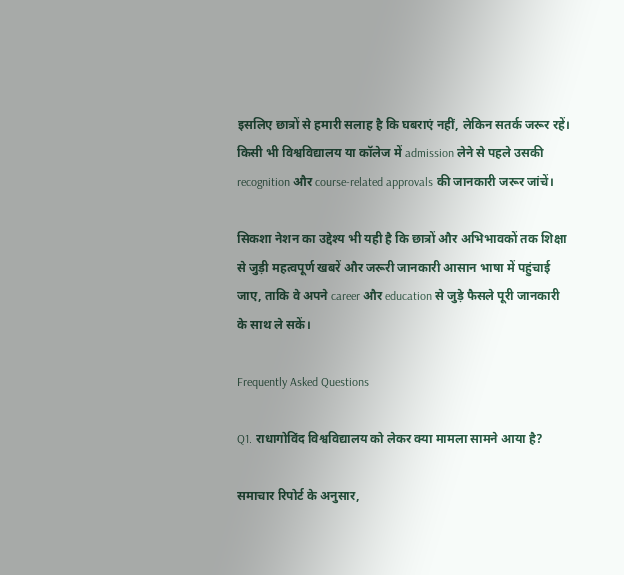इसलिए छात्रों से हमारी सलाह है कि घबराएं नहीं, लेकिन सतर्क जरूर रहें। किसी भी विश्वविद्यालय या कॉलेज में admission लेने से पहले उसकी recognition और course-related approvals की जानकारी जरूर जांचें।

सिकशा नेशन का उद्देश्य भी यही है कि छात्रों और अभिभावकों तक शिक्षा से जुड़ी महत्वपूर्ण खबरें और जरूरी जानकारी आसान भाषा में पहुंचाई जाए, ताकि वे अपने career और education से जुड़े फैसले पूरी जानकारी के साथ ले सकें।

Frequently Asked Questions

Q1. राधागोविंद विश्वविद्यालय को लेकर क्या मामला सामने आया है?

समाचार रिपोर्ट के अनुसार,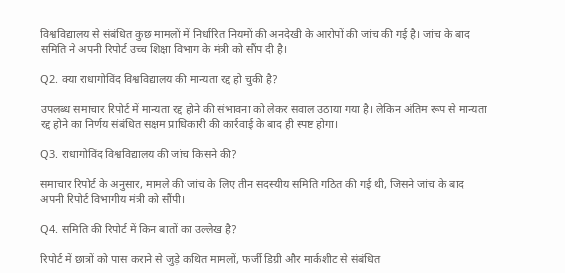विश्वविद्यालय से संबंधित कुछ मामलों में निर्धारित नियमों की अनदेखी के आरोपों की जांच की गई है। जांच के बाद समिति ने अपनी रिपोर्ट उच्च शिक्षा विभाग के मंत्री को सौंप दी है।

Q2. क्या राधागोविंद विश्वविद्यालय की मान्यता रद्द हो चुकी है?

उपलब्ध समाचार रिपोर्ट में मान्यता रद्द होने की संभावना को लेकर सवाल उठाया गया है। लेकिन अंतिम रूप से मान्यता रद्द होने का निर्णय संबंधित सक्षम प्राधिकारी की कार्रवाई के बाद ही स्पष्ट होगा।

Q3. राधागोविंद विश्वविद्यालय की जांच किसने की?

समाचार रिपोर्ट के अनुसार, मामले की जांच के लिए तीन सदस्यीय समिति गठित की गई थी, जिसने जांच के बाद अपनी रिपोर्ट विभागीय मंत्री को सौंपी।

Q4. समिति की रिपोर्ट में किन बातों का उल्लेख है?

रिपोर्ट में छात्रों को पास कराने से जुड़े कथित मामलों, फर्जी डिग्री और मार्कशीट से संबंधित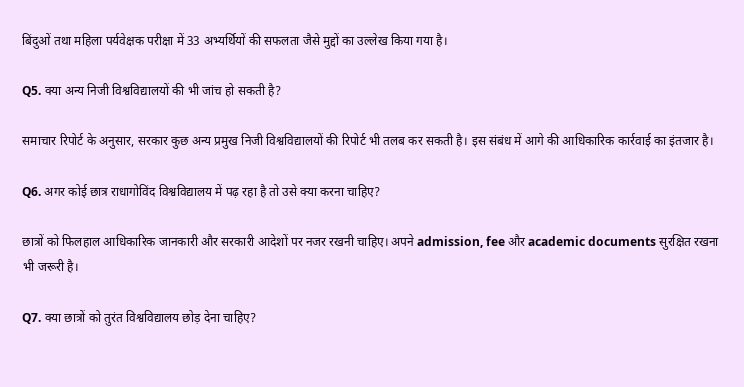बिंदुओं तथा महिला पर्यवेक्षक परीक्षा में 33 अभ्यर्थियों की सफलता जैसे मुद्दों का उल्लेख किया गया है।

Q5. क्या अन्य निजी विश्वविद्यालयों की भी जांच हो सकती है?

समाचार रिपोर्ट के अनुसार, सरकार कुछ अन्य प्रमुख निजी विश्वविद्यालयों की रिपोर्ट भी तलब कर सकती है। इस संबंध में आगे की आधिकारिक कार्रवाई का इंतजार है।

Q6. अगर कोई छात्र राधागोविंद विश्वविद्यालय में पढ़ रहा है तो उसे क्या करना चाहिए?

छात्रों को फिलहाल आधिकारिक जानकारी और सरकारी आदेशों पर नजर रखनी चाहिए। अपने admission, fee और academic documents सुरक्षित रखना भी जरूरी है।

Q7. क्या छात्रों को तुरंत विश्वविद्यालय छोड़ देना चाहिए?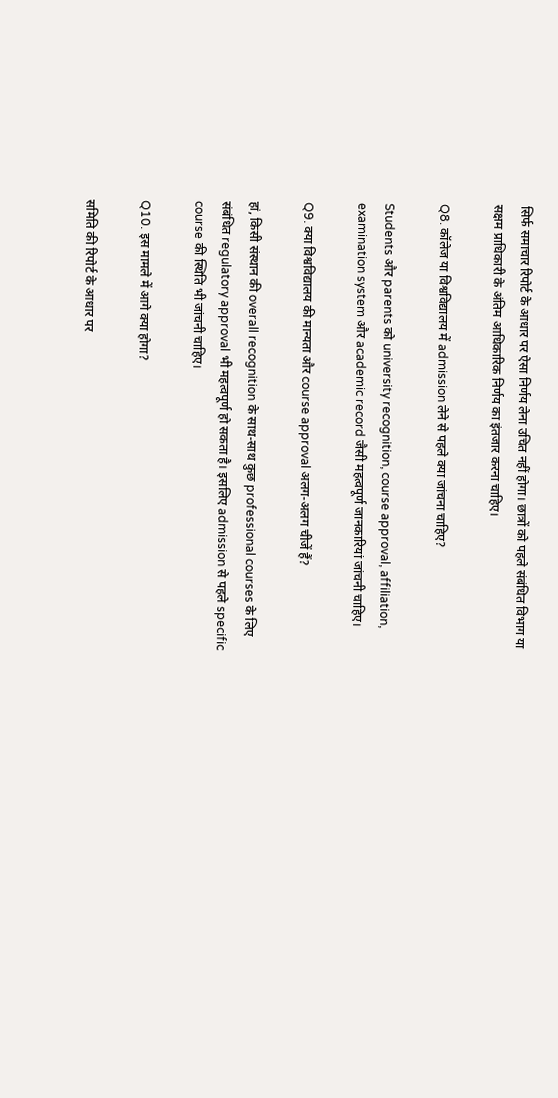सिर्फ समाचार रिपोर्ट के आधार पर ऐसा निर्णय लेना उचित नहीं होगा। छात्रों को पहले संबंधित विभाग या सक्षम प्राधिकारी के अंतिम आधिकारिक निर्णय का इंतजार करना चाहिए।

Q8. कॉलेज या विश्वविद्यालय में admission लेने से पहले क्या जांचना चाहिए?

Students और parents को university recognition, course approval, affiliation, examination system और academic record जैसी महत्वपूर्ण जानकारियां जांचनी चाहिए।

Q9. क्या विश्वविद्यालय की मान्यता और course approval अलग-अलग चीजें हैं?

हां, किसी संस्थान की overall recognition के साथ-साथ कुछ professional courses के लिए संबंधित regulatory approval भी महत्वपूर्ण हो सकता है। इसलिए admission से पहले specific course की स्थिति भी जांचनी चाहिए।

Q10. इस मामले में आगे क्या होगा?

समिति की रिपोर्ट के आधार पर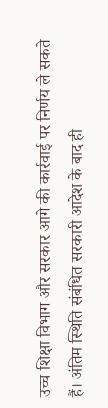उच्च शिक्षा विभाग और सरकार आगे की कार्रवाई पर निर्णय ले सकते हैं। अंतिम स्थिति संबंधित सरकारी आदेश के बाद ही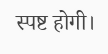स्पष्ट होगी।